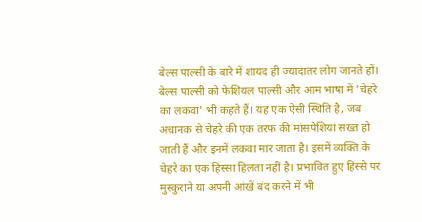बेल्स पाल्सी के बारे में शायद ही ज्यादातर लोग जानते हों। बेल्स पाल्सी को फेशियल पाल्सी और आम भाषा में 'चेहरे का लकवा' भी कहते हैं। यह एक ऐसी स्थिति है, जब अचानक से चेहरे की एक तरफ की मांसपेशियां सख्त हो जाती हैं और इनमें लकवा मार जाता है। इसमें व्यक्ति के चेहरे का एक हिस्सा हिलता नहीं है। प्रभावित हुए हिस्से पर मुस्कुराने या अपनी आंखें बंद करने में भी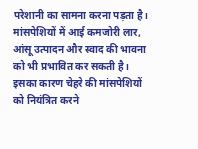परेशानी का सामना करना पड़ता है। मांसपेशियों में आई कमजोरी लार, आंसू उत्पादन और स्वाद की भावना को भी प्रभावित कर सकती है। इसका कारण चेहरे की मांसपेशियों को नियंत्रित करने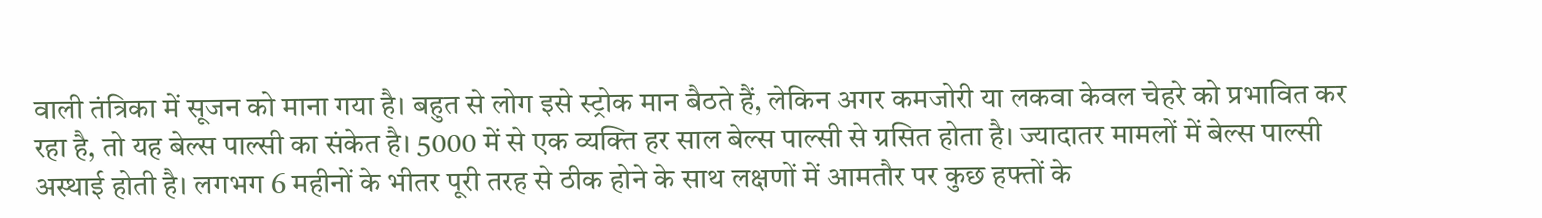वाली तंत्रिका में सूजन को माना गया है। बहुत से लोग इसे स्ट्रोक मान बैठते हैं, लेकिन अगर कमजोरी या लकवा केवल चेहरे को प्रभावित कर रहा है, तो यह बेल्स पाल्सी का संकेत है। 5000 में से एक व्यक्ति हर साल बेल्स पाल्सी से ग्रसित होता है। ज्यादातर मामलों में बेल्स पाल्सी अस्थाई होती है। लगभग 6 महीनों के भीतर पूरी तरह से ठीक होने के साथ लक्षणों में आमतौर पर कुछ हफ्तों के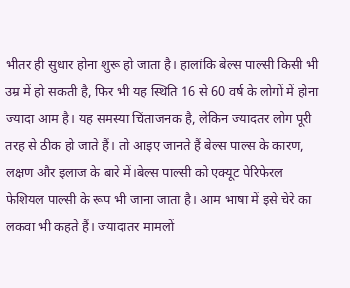भीतर ही सुधार होना शुरू हो जाता है। हालांकि बेल्स पाल्सी किसी भी उम्र में हो सकती है, फिर भी यह स्थिति 16 से 60 वर्ष के लोगों में होना ज्यादा आम है। यह समस्या चिंताजनक है, लेकिन ज्यादतर लोग पूरी तरह से ठीक हो जाते हैं। तो आइए जानते हैं बेल्स पाल्स के कारण, लक्षण और इलाज के बारे में।बेल्स पाल्सी को एक्यूट पेरिफेरल फेशियल पाल्सी के रूप भी जाना जाता है। आम भाषा में इसे चेरे का लकवा भी कहते हैं। ज्यादातर मामलों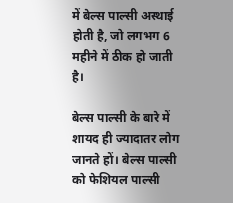में बेल्स पाल्सी अस्थाई होती है, जो लगभग 6 महीने में ठीक हो जाती है।

बेल्स पाल्सी के बारे में शायद ही ज्यादातर लोग जानते हों। बेल्स पाल्सी को फेशियल पाल्सी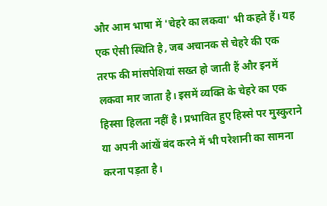और आम भाषा में 'चेहरे का लकवा' भी कहते हैं। यह एक ऐसी स्थिति है, जब अचानक से चेहरे की एक तरफ की मांसपेशियां सख्त हो जाती हैं और इनमें लकवा मार जाता है। इसमें व्यक्ति के चेहरे का एक हिस्सा हिलता नहीं है। प्रभावित हुए हिस्से पर मुस्कुराने या अपनी आंखें बंद करने में भी परेशानी का सामना करना पड़ता है।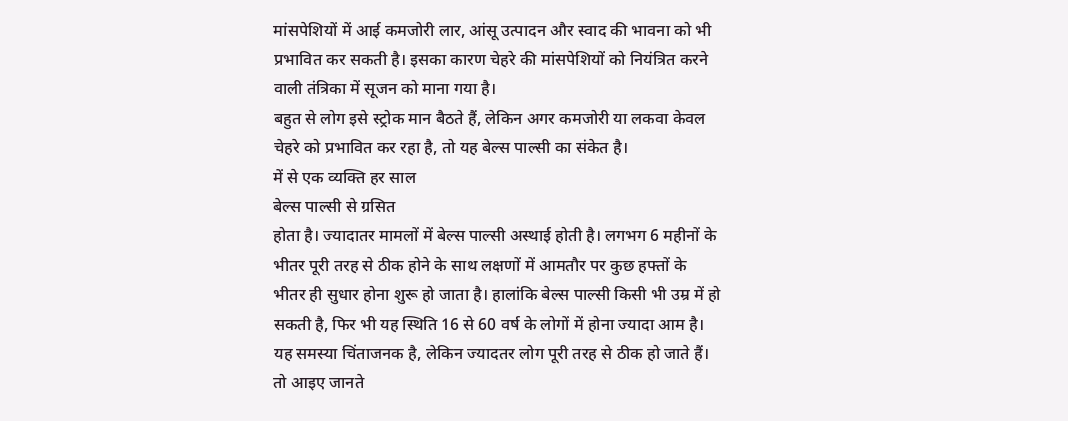मांसपेशियों में आई कमजोरी लार, आंसू उत्पादन और स्वाद की भावना को भी प्रभावित कर सकती है। इसका कारण चेहरे की मांसपेशियों को नियंत्रित करने वाली तंत्रिका में सूजन को माना गया है।
बहुत से लोग इसे स्ट्रोक मान बैठते हैं, लेकिन अगर कमजोरी या लकवा केवल चेहरे को प्रभावित कर रहा है, तो यह बेल्स पाल्सी का संकेत है।
में से एक व्यक्ति हर साल
बेल्स पाल्सी से ग्रसित
होता है। ज्यादातर मामलों में बेल्स पाल्सी अस्थाई होती है। लगभग 6 महीनों के भीतर पूरी तरह से ठीक होने के साथ लक्षणों में आमतौर पर कुछ हफ्तों के भीतर ही सुधार होना शुरू हो जाता है। हालांकि बेल्स पाल्सी किसी भी उम्र में हो सकती है, फिर भी यह स्थिति 16 से 60 वर्ष के लोगों में होना ज्यादा आम है। यह समस्या चिंताजनक है, लेकिन ज्यादतर लोग पूरी तरह से ठीक हो जाते हैं। तो आइए जानते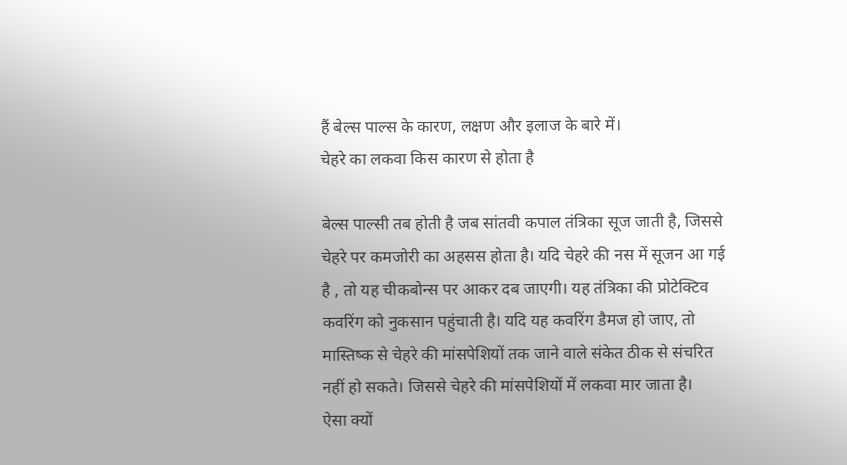हैं बेल्स पाल्स के कारण, लक्षण और इलाज के बारे में।
चेहरे का लकवा किस कारण से होता है

बेल्स पाल्सी तब होती है जब सांतवी कपाल तंत्रिका सूज जाती है, जिससे चेहरे पर कमजोरी का अहसस होता है। यदि चेहरे की नस में सूजन आ गई है , तो यह चीकबोन्स पर आकर दब जाएगी। यह तंत्रिका की प्रोटेक्टिव कवरिंग को नुकसान पहुंचाती है। यदि यह कवरिंग डैमज हो जाए, तो मास्तिष्क से चेहरे की मांसपेशियों तक जाने वाले संकेत ठीक से संचरित नहीं हो सकते। जिससे चेहरे की मांसपेशियों में लकवा मार जाता है।
ऐसा क्यों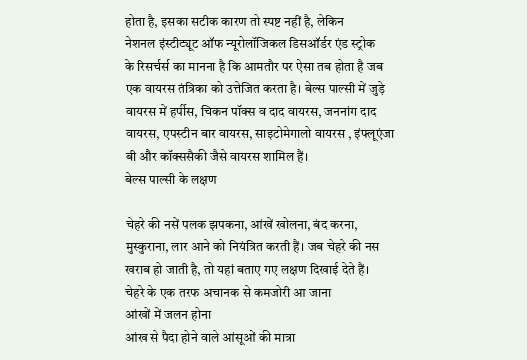होता है, इसका सटीक कारण तो स्पष्ट नहीं है, लेकिन
नेशनल इंस्टीट्यूट ऑफ न्यूरोलॉजिकल डिसऑर्डर एंड स्ट्रोक
के रिसर्चर्स का मानना है कि आमतौर पर ऐसा तब होता है जब एक वायरस तंत्रिका को उत्तेजित करता है। बेल्स पाल्सी में जुड़े वायरस में हर्पीस, चिकन पॉक्स व दाद वायरस, जननांग दाद वायरस, एपस्टीन बार वायरस, साइटोमेगालो वायरस , इंफ्लूएंजा बी और कॉक्ससैकी जैसे वायरस शामिल हैं।
बेल्स पाल्सी के लक्षण

चेहरे की नसें पलक झपकना, आंखें खोलना, बंद करना, मुस्कुराना, लार आने को नियंत्रित करती हैं। जब चेहरे की नस खराब हो जाती है, तो यहां बताए गए लक्षण दिखाई देते हैं।
चेहरे के एक तरफ अचानक से कमजोरी आ जाना
आंखों में जलन होना
आंख से पैदा होने वाले आंसूओं की मात्रा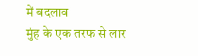में बदलाव
मुंह के एक तरफ से लार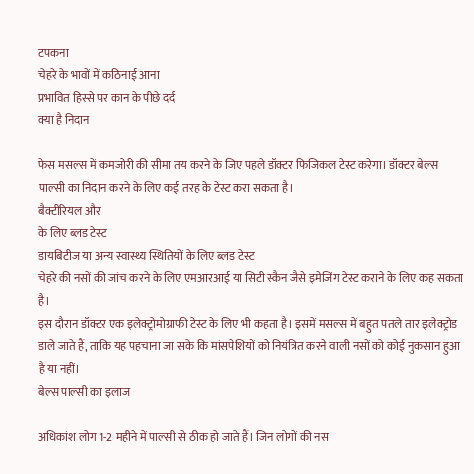टपकना
चेहरे के भावों में कठिनाई आना
प्रभावित हिस्से पर कान के पीछे दर्द
क्या है निदान

फेस मसल्स में कमजोरी की सीमा तय करने के जिए पहले डॉक्टर फिजिकल टेस्ट करेगा। डॉक्टर बेल्स पाल्सी का निदान करने के लिए कई तरह के टेस्ट करा सकता है।
बैक्टीरियल और
के लिए ब्लड टेस्ट
डायबिटीज या अन्य स्वास्थ्य स्थितियों के लिए ब्लड टेस्ट
चेहरे की नसों की जांच करने के लिए एमआरआई या सिटी स्कैन जैसे इमेजिंग टेस्ट कराने के लिए कह सकता है।
इस दौरान डॉक्टर एक इलेक्ट्रोमोग्राफी टेस्ट के लिए भी कहता है। इसमें मसल्स में बहुत पतले तार इलेक्ट्रोड डाले जाते हैं, ताकि यह पहचाना जा सके कि मांसपेशियों को नियंत्रित करने वाली नसों को कोई नुकसान हुआ है या नहीं।
बेल्स पाल्सी का इलाज

अधिकांश लोग 1-2 महीने में पाल्सी से ठीक हो जाते हैं। जिन लोगों की नस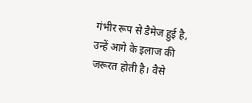गंभीर रूप से डैमेज हुई है, उन्हें आगे के इलाज की जरूरत होती है। वैसे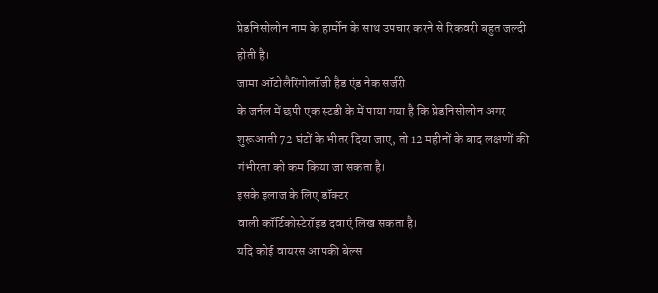प्रेडनिसोलोन नाम के हार्मोन के साथ उपचार करने से रिकवरी बहुत जल्दी होती है।
जामा ऑटोलैरिंगोलॉजी हैड एंड नेक सर्जरी
के जर्नल में छपी एक स्टडी के में पाया गया है कि प्रेडनिसोलोन अगर शुरूआती 72 घंटों के भीतर दिया जाए, तो 12 महीनों के बाद लक्षणों की गंभीरता को कम किया जा सकता है।
इसके इलाज के लिए डॉक्टर
वाली कॉर्टिकोस्टेरॉइड दवाएं लिख सकता है।
यदि कोई वायरस आपकी बेल्स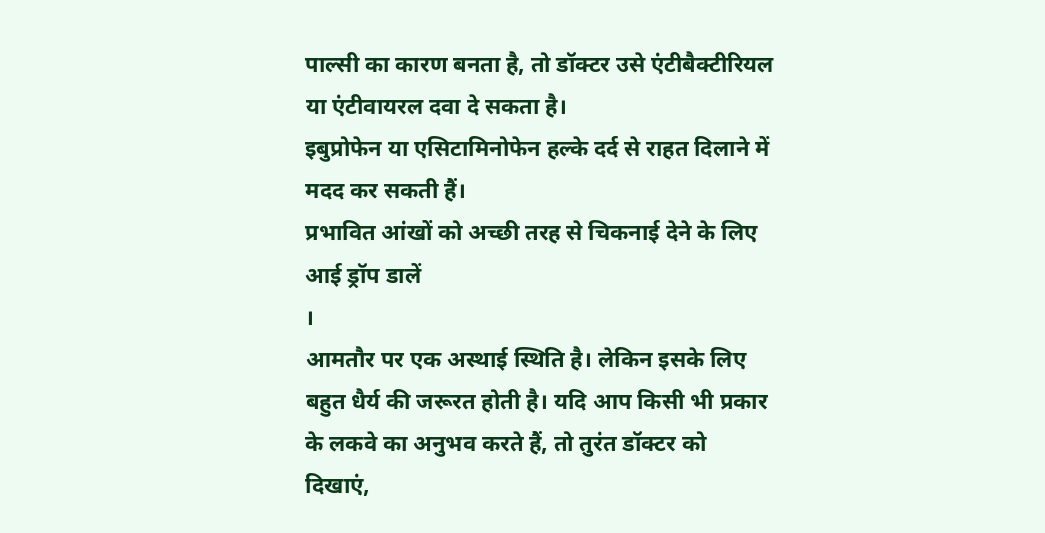पाल्सी का कारण बनता है, तो डॉक्टर उसे एंटीबैक्टीरियल या एंटीवायरल दवा दे सकता है।
इबुप्रोफेन या एसिटामिनोफेन हल्के दर्द से राहत दिलाने में मदद कर सकती हैं।
प्रभावित आंखों को अच्छी तरह से चिकनाई देने के लिए
आई ड्रॉप डालें
।
आमतौर पर एक अस्थाई स्थिति है। लेकिन इसके लिए बहुत धैर्य की जरूरत होती है। यदि आप किसी भी प्रकार के लकवे का अनुभव करते हैं, तो तुरंत डॉक्टर को दिखाएं,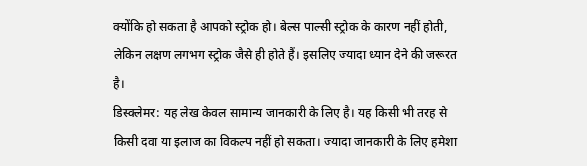क्योंकि हो सकता है आपको स्ट्रोक हो। बेल्स पाल्सी स्ट्रोक के कारण नहीं होती, लेकिन लक्षण लगभग स्ट्रोक जैसे ही होते हैं। इसलिए ज्यादा ध्यान देने की जरूरत है।
डिस्क्लेमर: यह लेख केवल सामान्य जानकारी के लिए है। यह किसी भी तरह से किसी दवा या इलाज का विकल्प नहीं हो सकता। ज्यादा जानकारी के लिए हमेशा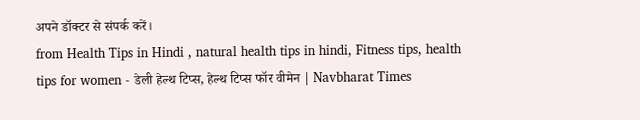अपने डॉक्टर से संपर्क करें।
from Health Tips in Hindi , natural health tips in hindi, Fitness tips, health tips for women - डेली हेल्थ टिप्स, हेल्थ टिप्स फॉर वीमेन | Navbharat Times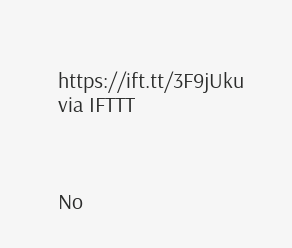https://ift.tt/3F9jUku
via IFTTT



No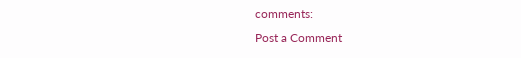comments:
Post a Comment